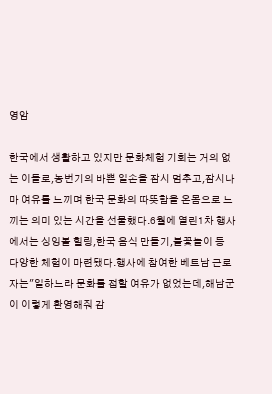영암

한국에서 생활하고 있지만 문화체험 기회는 거의 없는 이들로,농번기의 바쁜 일손을 잠시 멈추고,잠시나마 여유를 느끼며 한국 문화의 따뜻함을 온몸으로 느끼는 의미 있는 시간을 선물했다.6월에 열린1차 행사에서는 싱잉볼 힐링,한국 음식 만들기,불꽃놀이 등 다양한 체험이 마련됐다.행사에 참여한 베트남 근로자는"일하느라 문화를 접할 여유가 없었는데,해남군이 이렇게 환영해줘 감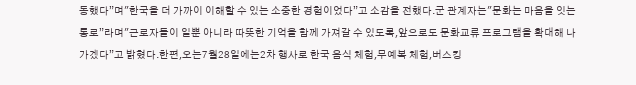동했다”며"한국을 더 가까이 이해할 수 있는 소중한 경험이었다”고 소감을 전했다.군 관계자는"문화는 마음을 잇는 통로”라며"근로자들이 일뿐 아니라 따뜻한 기억을 함께 가져갈 수 있도록,앞으로도 문화교류 프로그램을 확대해 나가겠다”고 밝혔다.한편,오는7월28일에는2차 행사로 한국 음식 체험,무예복 체험,버스킹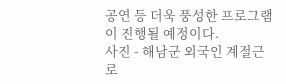공연 등 더욱 풍성한 프로그램이 진행될 예정이다.
사진 - 해남군 외국인 계절근로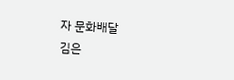자 문화배달
김은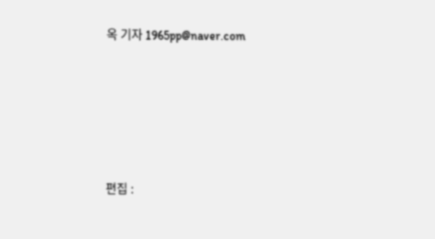옥 기자 1965pp@naver.com






편집 :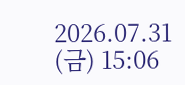2026.07.31 (금) 15:06